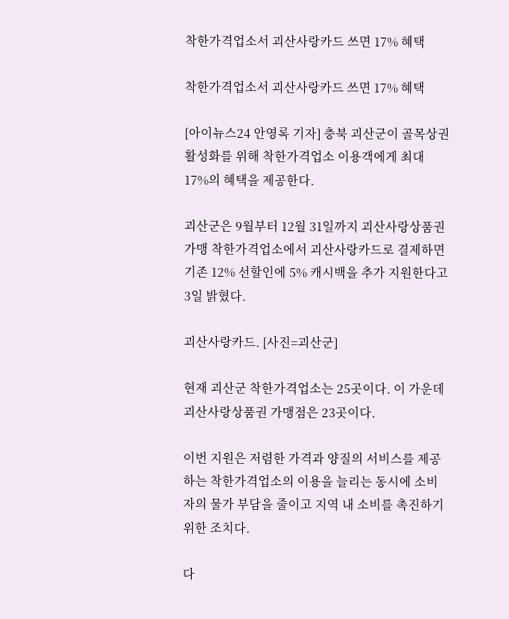착한가격업소서 괴산사랑카드 쓰면 17% 혜택

착한가격업소서 괴산사랑카드 쓰면 17% 혜택

[아이뉴스24 안영록 기자] 충북 괴산군이 골목상권 활성화를 위해 착한가격업소 이용객에게 최대 17%의 혜택을 제공한다.

괴산군은 9월부터 12월 31일까지 괴산사랑상품권 가맹 착한가격업소에서 괴산사랑카드로 결제하면 기존 12% 선할인에 5% 캐시백을 추가 지원한다고 3일 밝혔다.

괴산사랑카드. [사진=괴산군]

현재 괴산군 착한가격업소는 25곳이다. 이 가운데 괴산사랑상품권 가맹점은 23곳이다.

이번 지원은 저렴한 가격과 양질의 서비스를 제공하는 착한가격업소의 이용을 늘리는 동시에 소비자의 물가 부담을 줄이고 지역 내 소비를 촉진하기 위한 조치다.

다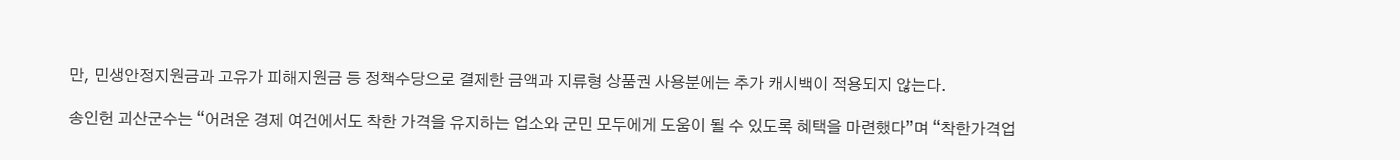만, 민생안정지원금과 고유가 피해지원금 등 정책수당으로 결제한 금액과 지류형 상품권 사용분에는 추가 캐시백이 적용되지 않는다.

송인헌 괴산군수는 “어려운 경제 여건에서도 착한 가격을 유지하는 업소와 군민 모두에게 도움이 될 수 있도록 혜택을 마련했다”며 “착한가격업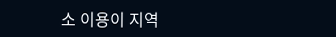소 이용이 지역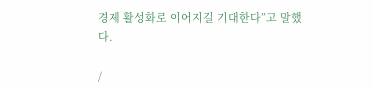경제 활성화로 이어지길 기대한다”고 말했다.

/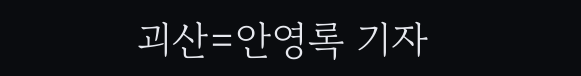괴산=안영록 기자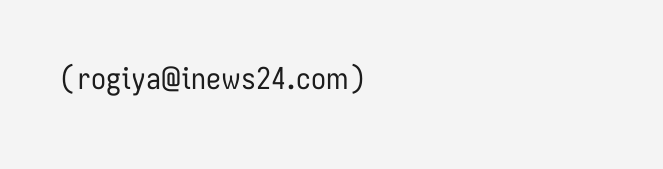(rogiya@inews24.com)